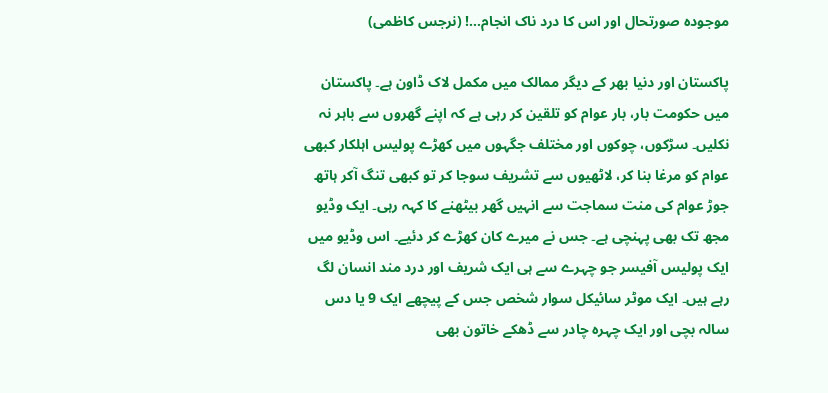موجودہ صورتحال اور اس کا درد ناک انجام…! (نرجس کاظمی)

پاکستان اور دنیا بھر کے دیگر ممالک میں مکمل لاک ڈاون ہے۔ پاکستان میں حکومت بار، بار عوام کو تلقین کر رہی ہے کہ اپنے گھروں سے باہر نہ نکلیں۔ سڑکوں، چوکوں اور مختلف جگہوں میں کھڑے پولیس اہلکار کبھی عوام کو مرغا بنا کر، لاٹھیوں سے تشریف سوجا کر تو کبھی تنگ آکر ہاتھ جوڑ عوام کی منت سماجت سے انہیں گھر بیٹھنے کا کہہ رہی۔ ایک وڈیو مجھ تک بھی پہنچی ہے۔ جس نے میرے کان کھڑے کر دئیے۔ اس وڈیو میں ایک پولیس آفیسر جو چہرے سے ہی ایک شریف اور درد مند انسان لگ رہے ہیں۔ ایک موٹر سائیکل سوار شخص جس کے پیچھے ایک 9 یا دس سالہ بچی اور ایک چہرہ چادر سے ڈھکے خاتون بھی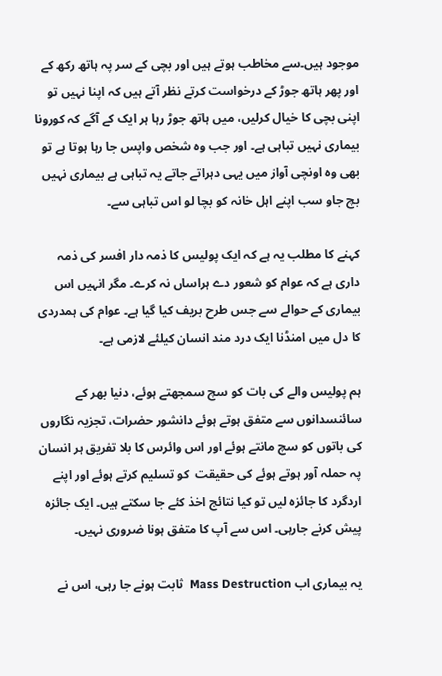موجود ہیں۔سے مخاطب ہوتے ہیں اور بچی کے سر پہ ہاتھ رکھ کے اور پھر ہاتھ جوڑ کے درخواست کرتے نظر آتے ہیں کہ اپنا نہیں تو اپنی بچی کا خیال کرلیں، میں ہاتھ جوڑ رہا ہر ایک کے آگے کہ کورونا بیماری نہیں تباہی ہے۔ اور جب وہ شخص واپس جا رہا ہوتا ہے تو بھی وہ اونچی آواز میں یہی دہراتے جاتے یہ تباہی ہے بیماری نہیں بچ جاو سب اپنے اہل خانہ کو بچا لو اس تباہی سے۔

کہنے کا مطلب یہ ہے کہ ایک پولیس کا ذمہ دار افسر کی ذمہ داری ہے کہ عوام کو شعور دے ہراساں نہ کرے۔ مگر انہیں اس بیماری کے حوالے سے جس طرح بریف کیا گیا ہے۔ عوام کی ہمدردی کا دل میں امنڈنا ایک درد مند انسان کیلئے لازمی ہے۔

ہم پولیس والے کی بات کو سچ سمجھتے ہوئے، دنیا بھر کے سائنسدانوں سے متفق ہوتے ہوئے دانشور حضرات، تجزیہ نگاروں کی باتوں کو سچ مانتے ہوئے اور اس وائرس کا بلا تفریق ہر انسان پہ حملہ آور ہوتے ہوئے کی حقیقت  کو تسلیم کرتے ہوئے اور اپنے اردگرد کا جائزہ لیں تو کیا نتائج اخذ کئے جا سکتے ہیں۔ ایک جائزہ پیش کرنے جارہی۔ اس سے آپ کا متفق ہونا ضروری نہیں۔

یہ بیماری اب Mass Destruction  ثابت ہونے جا رہی، اس نے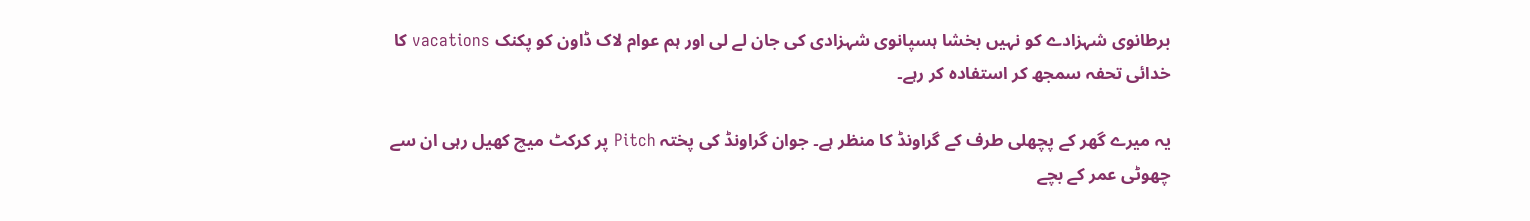برطانوی شہزادے کو نہیں بخشا ہسپانوی شہزادی کی جان لے لی اور ہم عوام لاک ڈاون کو پکنک vacations کا خدائی تحفہ سمجھ کر استفادہ کر رہے۔

یہ میرے گھر کے پچھلی طرف کے گراونڈ کا منظر ہے۔ جوان گراونڈ کی پختہ Pitch پر کرکٹ میچ کھیل رہی ان سے چھوٹی عمر کے بچے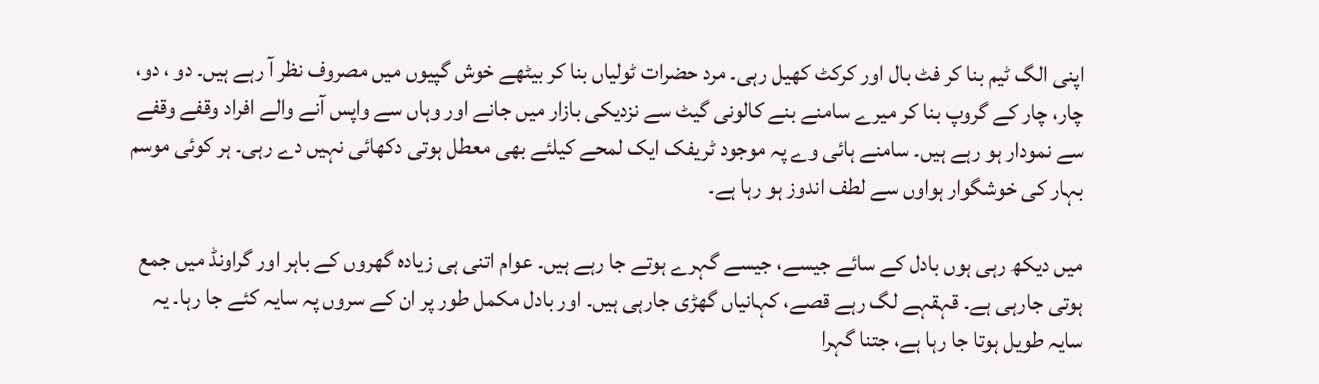اپنی الگ ٹیم بنا کر فٹ بال اور کرکٹ کھیل رہی۔ مرد حضرات ٹولیاں بنا کر بیٹھے خوش گپیوں میں مصروف نظر آ رہے ہیں۔ دو ، دو، چار، چار کے گروپ بنا کر میرے سامنے بنے کالونی گیٹ سے نزدیکی بازار میں جانے اور وہاں سے واپس آنے والے افراد وقفے وقفے سے نمودار ہو رہے ہیں۔ سامنے ہائی وے پہ موجود ٹریفک ایک لمحے کیلئے بھی معطل ہوتی دکھائی نہیں دے رہی۔ ہر کوئی موسم بہار کی خوشگوار ہواوں سے لطف اندوز ہو رہا ہے۔

میں دیکھ رہی ہوں بادل کے سائے جیسے، جیسے گہرے ہوتے جا رہے ہیں۔ عوام اتنی ہی زیادہ گھروں کے باہر اور گراونڈ میں جمع ہوتی جارہی ہے۔ قہقہے لگ رہے قصے، کہانیاں گھڑی جارہی ہیں۔ اور بادل مکمل طور پر ان کے سروں پہ سایہ کئے جا رہا۔ یہ سایہ طویل ہوتا جا رہا ہے، جتنا گہرا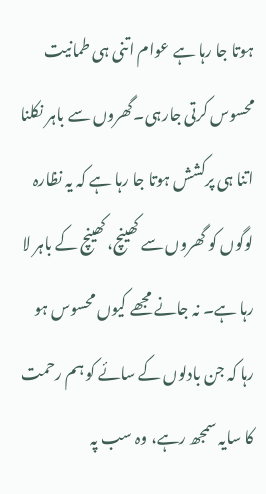ہوتا جا رہا ہے عوام اتنی ہی طمانیت محسوس کرتی جارہی۔گھروں سے باہر نکلنا اتنا ہی پرکشش ہوتا جا رہا ہے کہ یہ نظارہ لوگوں کو گھروں سے کھینچ، کھینچ کے باہر لا رہا ہے۔ نہ جانے مجھے کیوں محسوس ہو رہا کہ جن بادلوں کے سائے کو ہم رحمت کا سایہ سمجھ رہے، وہ سب پہ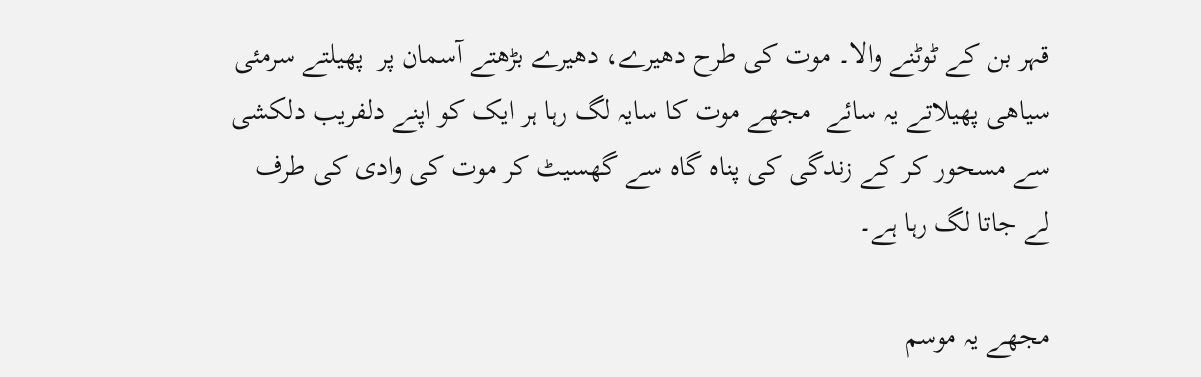قہر بن کے ٹوٹنے والا۔ موت کی طرح دھیرے، دھیرے بڑھتے آسمان پر  پھیلتے سرمئی سیاھی پھیلاتے یہ سائے  مجھے موت کا سایہ لگ رہا ہر ایک کو اپنے دلفریب دلکشی سے مسحور کر کے زندگی کی پناہ گاہ سے گھسیٹ کر موت کی وادی کی طرف لے جاتا لگ رہا ہے۔

مجھے یہ موسم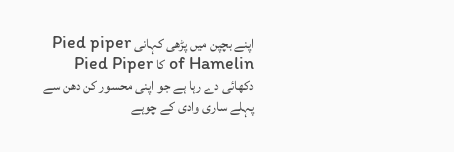اپنے بچپن میں پڑھی کہانی Pied piper of Hamelin کا Pied Piper دکھائی دے رہا ہے جو اپنی محسور کن دھن سے پہلے ساری وادی کے چوہے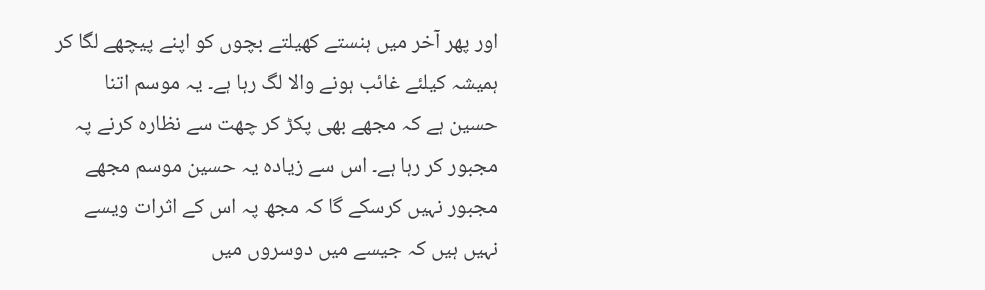اور پھر آخر میں ہنستے کھیلتے بچوں کو اپنے پیچھے لگا کر ہمیشہ کیلئے غائب ہونے والا لگ رہا ہے۔ یہ موسم اتنا حسین ہے کہ مجھے بھی پکڑ کر چھت سے نظارہ کرنے پہ مجبور کر رہا ہے۔ اس سے زیادہ یہ حسین موسم مجھے مجبور نہیں کرسکے گا کہ مجھ پہ اس کے اثرات ویسے نہیں ہیں کہ جیسے میں دوسروں میں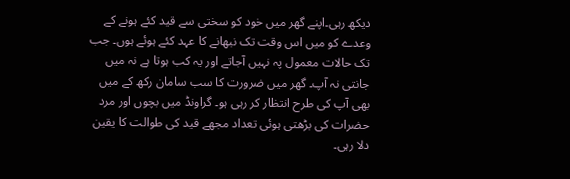دیکھ رہی۔اپنے گھر میں خود کو سختی سے قید کئے ہونے کے وعدے کو میں اس وقت تک نبھانے کا عہد کئے ہوئے ہوں۔ جب تک حالات معمول پہ نہیں آجاتے اور یہ کب ہوتا ہے نہ میں جانتی نہ آپ۔ گھر میں ضرورت کا سب سامان رکھ کے میں بھی آپ کی طرح انتظار کر رہی ہو۔ گراونڈ میں بچوں اور مرد حضرات کی بڑھتی ہوئی تعداد مجھے قید کی طوالت کا یقین دلا رہی۔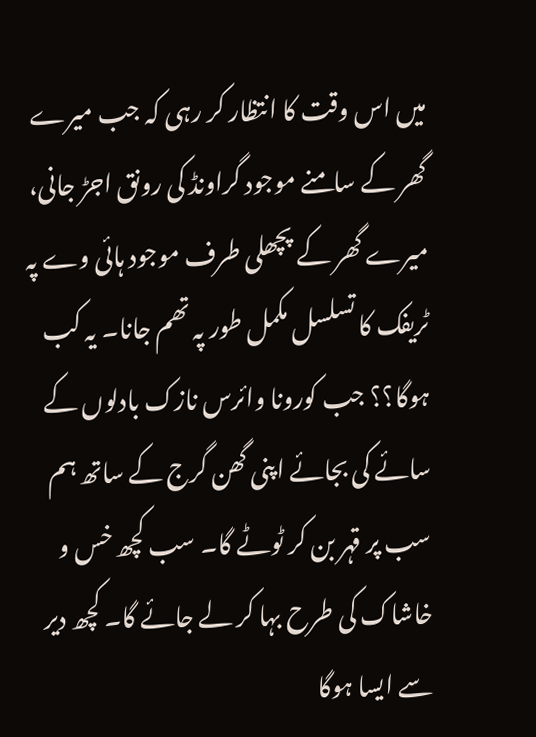میں اس وقت کا انتظار کر رہی کہ جب میرے گھر کے سامنے موجود گراونڈ کی رونق اجڑ جانی، میرے گھر کے پچھلی طرف موجود ہائی وے پہ ٹریفک کا تسلسل مکمل طور پہ تھم جانا۔ یہ کب ہوگا؟؟ جب کورونا وائرس نازک بادلوں کے سائے کی بجائے اپنی گھن گرج کے ساتھ ہم سب پر قہر بن کر ٹوٹے گا۔ سب کچھ خس و خاشاک کی طرح بہا کر لے جائے گا۔ کچھ دیر سے ایسا ہوگا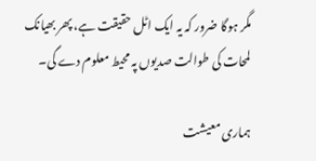مگر ہوگا ضرور کہ یہ ایک اٹل حقیقت ہے، پھر بھیانک لمحات کی طوالت صدیوں پہ محیط معلوم دے گی۔

ہماری معیشت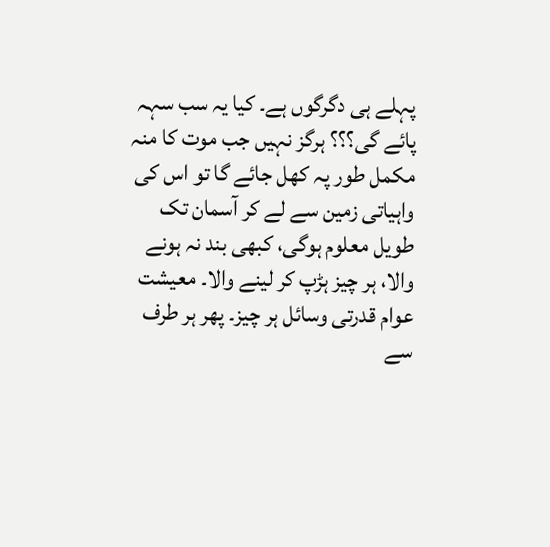پہلے ہی دگرگوں ہے۔ کیا یہ سب سہہ پائے گی؟؟؟ ہرگز نہیں جب موت کا منہ مکمل طور پہ کھل جائے گا تو اس کی واہیاتی زمین سے لے کر آسمان تک طویل معلوم ہوگی، کبھی بند نہ ہونے والا، ہر چیز ہڑپ کر لینے والا۔ معیشت عوام قدرتی وسائل ہر چیز۔ پھر ہر طرف سے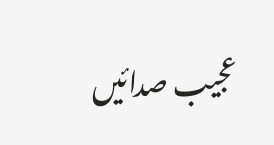عجیب صدائیں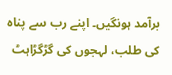برآمد ہونگیں۔ اپنے رب سے پناہ کی طلب، لہجوں کی گڑگڑاہٹ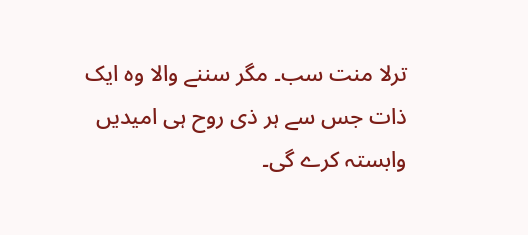ترلا منت سب۔ مگر سننے والا وہ ایک ذات جس سے ہر ذی روح ہی امیدیں وابستہ کرے گی۔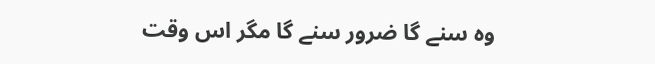وہ سنے گا ضرور سنے گا مگر اس وقت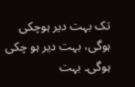تک بہت دیر ہوچکی ہوگی، بہت دیر ہو چکی ہوگی۔ بہت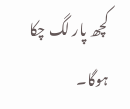کچھ پار لگ چکا ہوگا۔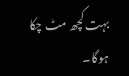بہت کچھ مٹ چکا ہوگا۔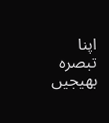اپنا تبصرہ بھیجیں